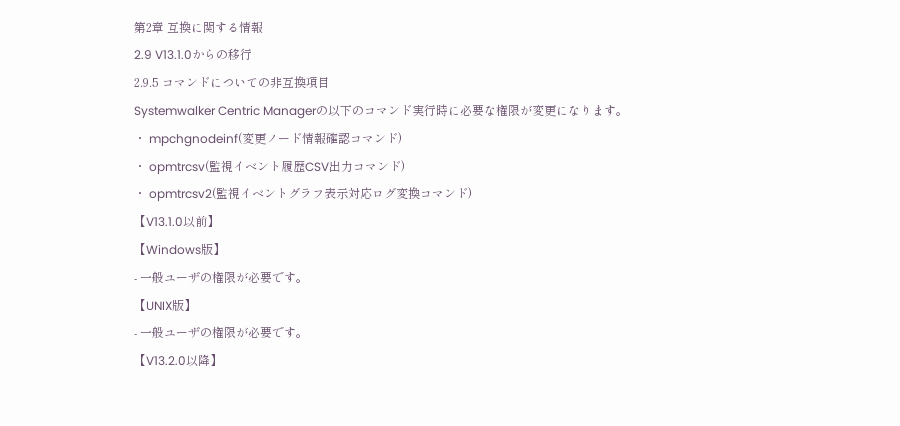第2章 互換に関する情報
2.9 V13.1.0からの移行
2.9.5 コマンドについての非互換項目
Systemwalker Centric Managerの以下のコマンド実行時に必要な権限が変更になります。
・ mpchgnodeinf(変更ノード情報確認コマンド)
・ opmtrcsv(監視イベント履歴CSV出力コマンド)
・ opmtrcsv2(監視イベントグラフ表示対応ログ変換コマンド)
【V13.1.0以前】
【Windows版】
- 一般ユーザの権限が必要です。
【UNIX版】
- 一般ユーザの権限が必要です。
【V13.2.0以降】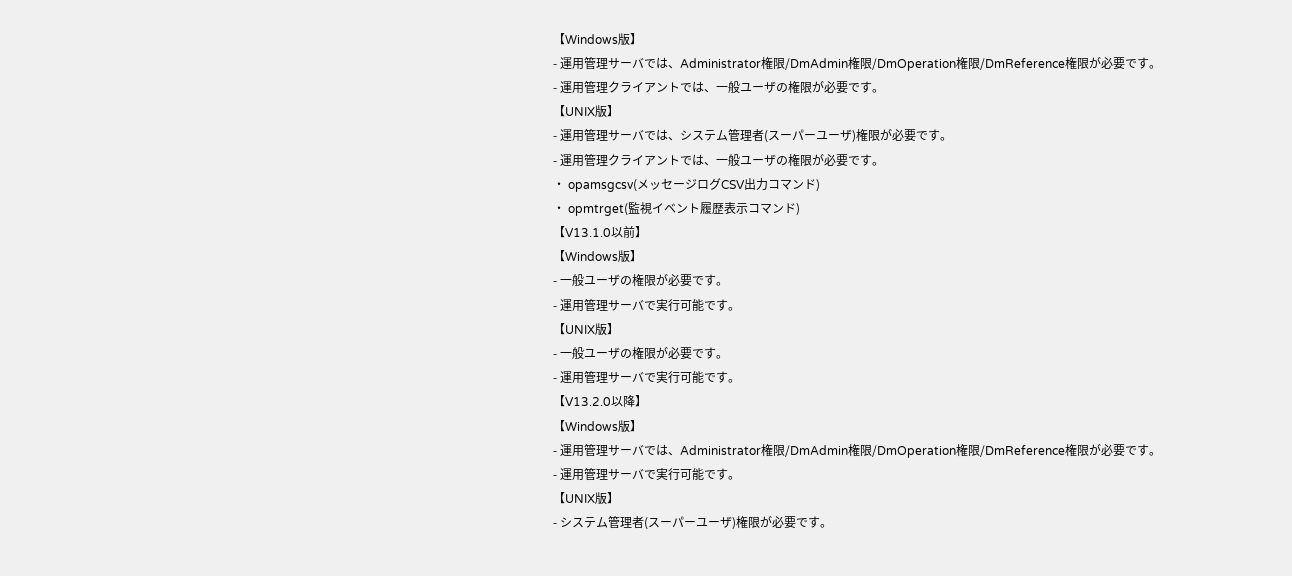【Windows版】
- 運用管理サーバでは、Administrator権限/DmAdmin権限/DmOperation権限/DmReference権限が必要です。
- 運用管理クライアントでは、一般ユーザの権限が必要です。
【UNIX版】
- 運用管理サーバでは、システム管理者(スーパーユーザ)権限が必要です。
- 運用管理クライアントでは、一般ユーザの権限が必要です。
・ opamsgcsv(メッセージログCSV出力コマンド)
・ opmtrget(監視イベント履歴表示コマンド)
【V13.1.0以前】
【Windows版】
- 一般ユーザの権限が必要です。
- 運用管理サーバで実行可能です。
【UNIX版】
- 一般ユーザの権限が必要です。
- 運用管理サーバで実行可能です。
【V13.2.0以降】
【Windows版】
- 運用管理サーバでは、Administrator権限/DmAdmin権限/DmOperation権限/DmReference権限が必要です。
- 運用管理サーバで実行可能です。
【UNIX版】
- システム管理者(スーパーユーザ)権限が必要です。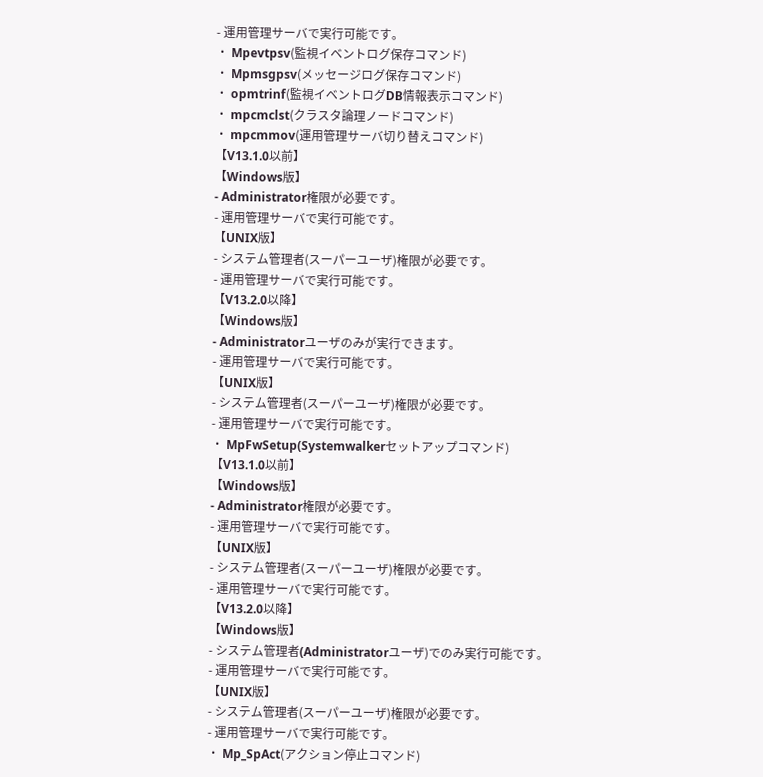- 運用管理サーバで実行可能です。
・ Mpevtpsv(監視イベントログ保存コマンド)
・ Mpmsgpsv(メッセージログ保存コマンド)
・ opmtrinf(監視イベントログDB情報表示コマンド)
・ mpcmclst(クラスタ論理ノードコマンド)
・ mpcmmov(運用管理サーバ切り替えコマンド)
【V13.1.0以前】
【Windows版】
- Administrator権限が必要です。
- 運用管理サーバで実行可能です。
【UNIX版】
- システム管理者(スーパーユーザ)権限が必要です。
- 運用管理サーバで実行可能です。
【V13.2.0以降】
【Windows版】
- Administratorユーザのみが実行できます。
- 運用管理サーバで実行可能です。
【UNIX版】
- システム管理者(スーパーユーザ)権限が必要です。
- 運用管理サーバで実行可能です。
・ MpFwSetup(Systemwalkerセットアップコマンド)
【V13.1.0以前】
【Windows版】
- Administrator権限が必要です。
- 運用管理サーバで実行可能です。
【UNIX版】
- システム管理者(スーパーユーザ)権限が必要です。
- 運用管理サーバで実行可能です。
【V13.2.0以降】
【Windows版】
- システム管理者(Administratorユーザ)でのみ実行可能です。
- 運用管理サーバで実行可能です。
【UNIX版】
- システム管理者(スーパーユーザ)権限が必要です。
- 運用管理サーバで実行可能です。
・ Mp_SpAct(アクション停止コマンド)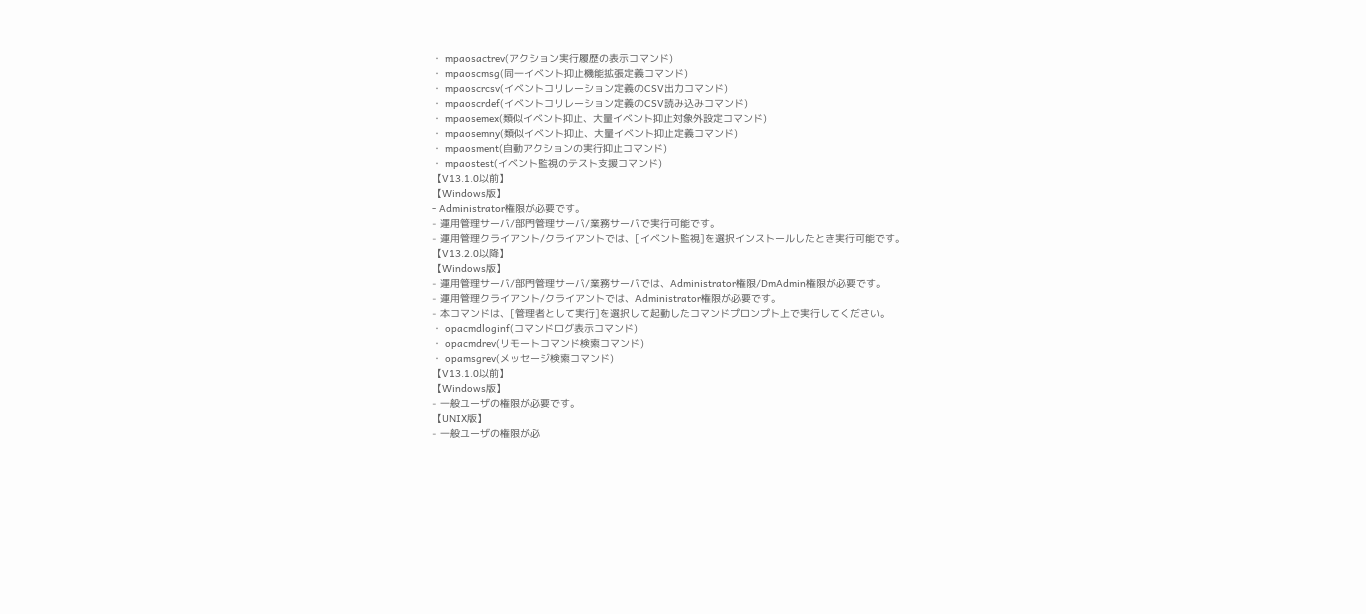・ mpaosactrev(アクション実行履歴の表示コマンド)
・ mpaoscmsg(同一イベント抑止機能拡張定義コマンド)
・ mpaoscrcsv(イベントコリレーション定義のCSV出力コマンド)
・ mpaoscrdef(イベントコリレーション定義のCSV読み込みコマンド)
・ mpaosemex(類似イベント抑止、大量イベント抑止対象外設定コマンド)
・ mpaosemny(類似イベント抑止、大量イベント抑止定義コマンド)
・ mpaosment(自動アクションの実行抑止コマンド)
・ mpaostest(イベント監視のテスト支援コマンド)
【V13.1.0以前】
【Windows版】
- Administrator権限が必要です。
- 運用管理サーバ/部門管理サーバ/業務サーバで実行可能です。
- 運用管理クライアント/クライアントでは、[イベント監視]を選択インストールしたとき実行可能です。
【V13.2.0以降】
【Windows版】
- 運用管理サーバ/部門管理サーバ/業務サーバでは、Administrator権限/DmAdmin権限が必要です。
- 運用管理クライアント/クライアントでは、Administrator権限が必要です。
- 本コマンドは、[管理者として実行]を選択して起動したコマンドプロンプト上で実行してください。
・ opacmdloginf(コマンドログ表示コマンド)
・ opacmdrev(リモートコマンド検索コマンド)
・ opamsgrev(メッセージ検索コマンド)
【V13.1.0以前】
【Windows版】
- 一般ユーザの権限が必要です。
【UNIX版】
- 一般ユーザの権限が必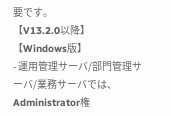要です。
【V13.2.0以降】
【Windows版】
- 運用管理サーバ/部門管理サーバ/業務サーバでは、Administrator権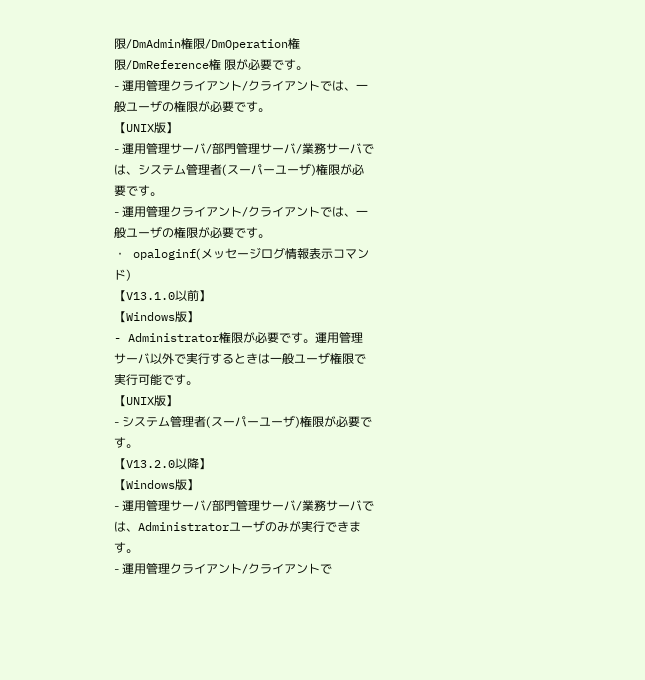限/DmAdmin権限/DmOperation権限/DmReference権 限が必要です。
- 運用管理クライアント/クライアントでは、一般ユーザの権限が必要です。
【UNIX版】
- 運用管理サーバ/部門管理サーバ/業務サーバでは、システム管理者(スーパーユーザ)権限が必要です。
- 運用管理クライアント/クライアントでは、一般ユーザの権限が必要です。
・ opaloginf(メッセージログ情報表示コマンド)
【V13.1.0以前】
【Windows版】
- Administrator権限が必要です。運用管理サーバ以外で実行するときは一般ユーザ権限で実行可能です。
【UNIX版】
- システム管理者(スーパーユーザ)権限が必要です。
【V13.2.0以降】
【Windows版】
- 運用管理サーバ/部門管理サーバ/業務サーバでは、Administratorユーザのみが実行できます。
- 運用管理クライアント/クライアントで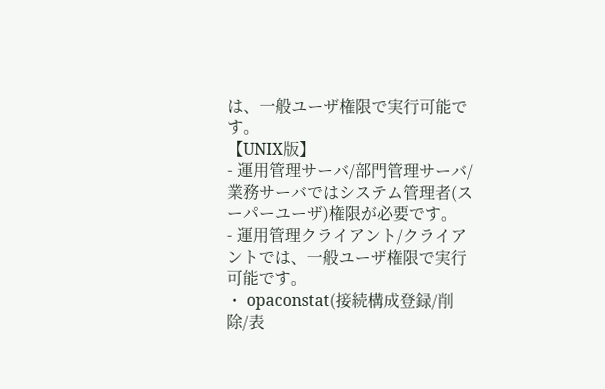は、一般ユーザ権限で実行可能です。
【UNIX版】
- 運用管理サーバ/部門管理サーバ/業務サーバではシステム管理者(スーパーユーザ)権限が必要です。
- 運用管理クライアント/クライアントでは、一般ユーザ権限で実行可能です。
・ opaconstat(接続構成登録/削除/表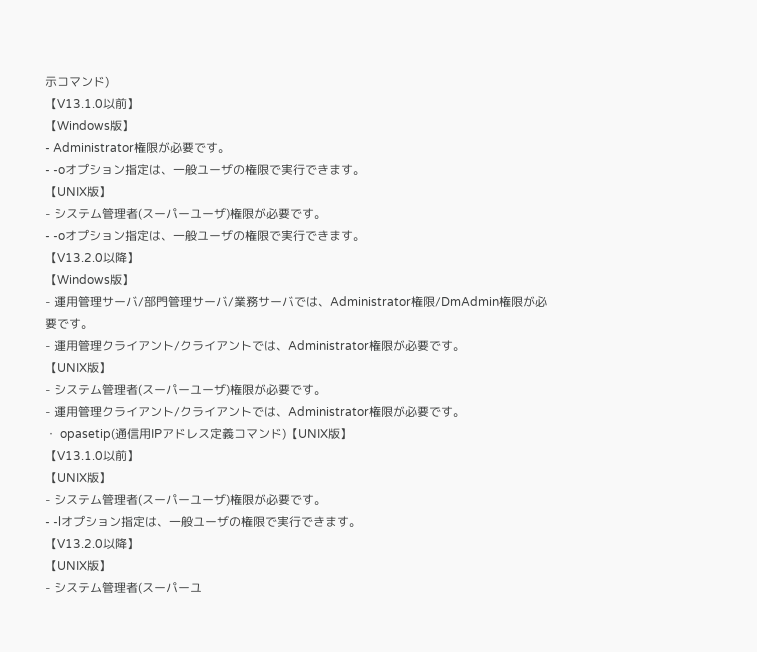示コマンド)
【V13.1.0以前】
【Windows版】
- Administrator権限が必要です。
- -oオプション指定は、一般ユーザの権限で実行できます。
【UNIX版】
- システム管理者(スーパーユーザ)権限が必要です。
- -oオプション指定は、一般ユーザの権限で実行できます。
【V13.2.0以降】
【Windows版】
- 運用管理サーバ/部門管理サーバ/業務サーバでは、Administrator権限/DmAdmin権限が必要です。
- 運用管理クライアント/クライアントでは、Administrator権限が必要です。
【UNIX版】
- システム管理者(スーパーユーザ)権限が必要です。
- 運用管理クライアント/クライアントでは、Administrator権限が必要です。
・ opasetip(通信用IPアドレス定義コマンド)【UNIX版】
【V13.1.0以前】
【UNIX版】
- システム管理者(スーパーユーザ)権限が必要です。
- -lオプション指定は、一般ユーザの権限で実行できます。
【V13.2.0以降】
【UNIX版】
- システム管理者(スーパーユ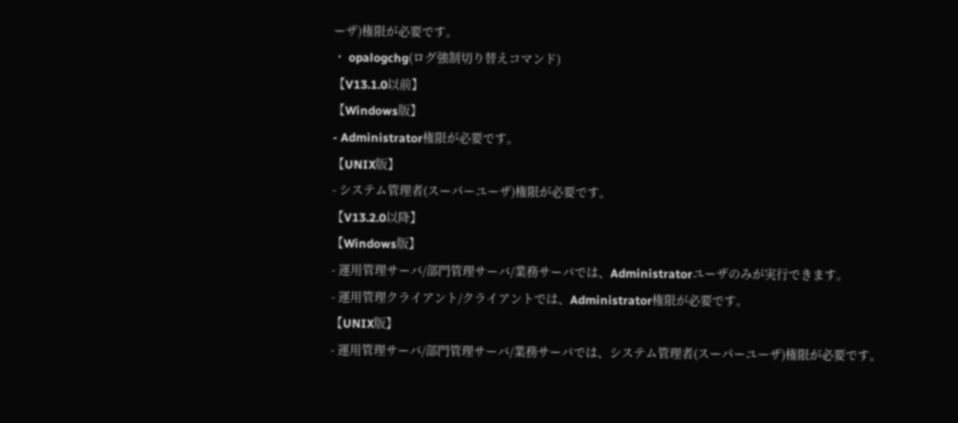ーザ)権限が必要です。
・ opalogchg(ログ強制切り替えコマンド)
【V13.1.0以前】
【Windows版】
- Administrator権限が必要です。
【UNIX版】
- システム管理者(スーパーユーザ)権限が必要です。
【V13.2.0以降】
【Windows版】
- 運用管理サーバ/部門管理サーバ/業務サーバでは、Administratorユーザのみが実行できます。
- 運用管理クライアント/クライアントでは、Administrator権限が必要です。
【UNIX版】
- 運用管理サーバ/部門管理サーバ/業務サーバでは、システム管理者(スーパーユーザ)権限が必要です。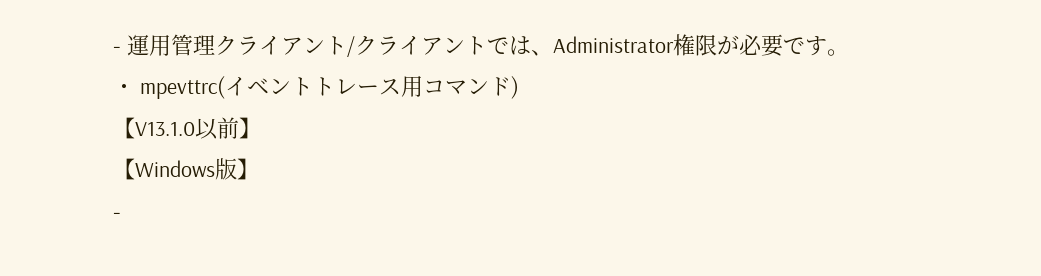- 運用管理クライアント/クライアントでは、Administrator権限が必要です。
・ mpevttrc(イベントトレース用コマンド)
【V13.1.0以前】
【Windows版】
-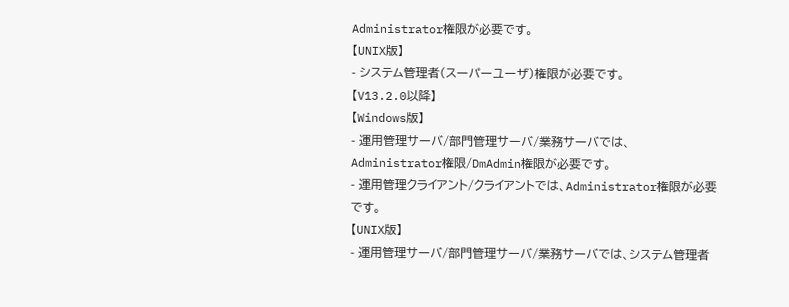Administrator権限が必要です。
【UNIX版】
- システム管理者(スーパーユーザ)権限が必要です。
【V13.2.0以降】
【Windows版】
- 運用管理サーバ/部門管理サーバ/業務サーバでは、Administrator権限/DmAdmin権限が必要です。
- 運用管理クライアント/クライアントでは、Administrator権限が必要です。
【UNIX版】
- 運用管理サーバ/部門管理サーバ/業務サーバでは、システム管理者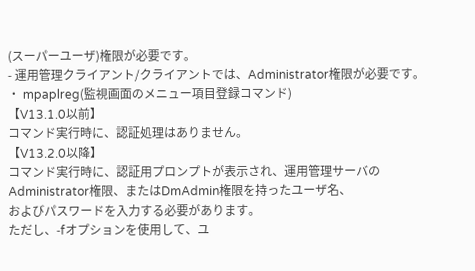(スーパーユーザ)権限が必要です。
- 運用管理クライアント/クライアントでは、Administrator権限が必要です。
・ mpaplreg(監視画面のメニュー項目登録コマンド)
【V13.1.0以前】
コマンド実行時に、認証処理はありません。
【V13.2.0以降】
コマンド実行時に、認証用プロンプトが表示され、運用管理サーバのAdministrator権限、またはDmAdmin権限を持ったユーザ名、
およびパスワードを入力する必要があります。
ただし、-fオプションを使用して、ユ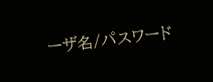ーザ名/パスワード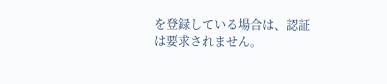を登録している場合は、認証は要求されません。